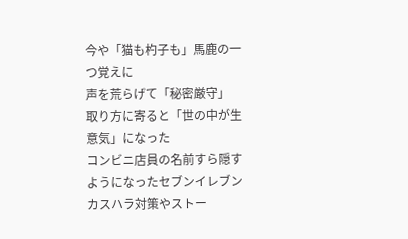今や「猫も杓子も」馬鹿の一つ覚えに
声を荒らげて「秘密厳守」
取り方に寄ると「世の中が生意気」になった
コンビニ店員の名前すら隠すようになったセブンイレブン
カスハラ対策やストー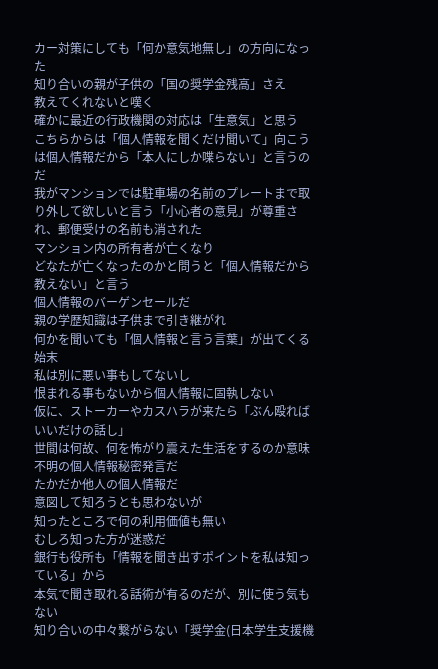カー対策にしても「何か意気地無し」の方向になった
知り合いの親が子供の「国の奨学金残高」さえ
教えてくれないと嘆く
確かに最近の行政機関の対応は「生意気」と思う
こちらからは「個人情報を聞くだけ聞いて」向こうは個人情報だから「本人にしか喋らない」と言うのだ
我がマンションでは駐車場の名前のプレートまで取り外して欲しいと言う「小心者の意見」が尊重され、郵便受けの名前も消された
マンション内の所有者が亡くなり
どなたが亡くなったのかと問うと「個人情報だから教えない」と言う
個人情報のバーゲンセールだ
親の学歴知識は子供まで引き継がれ
何かを聞いても「個人情報と言う言葉」が出てくる始末
私は別に悪い事もしてないし
恨まれる事もないから個人情報に固執しない
仮に、ストーカーやカスハラが来たら「ぶん殴ればいいだけの話し」
世間は何故、何を怖がり震えた生活をするのか意味不明の個人情報秘密発言だ
たかだか他人の個人情報だ
意図して知ろうとも思わないが
知ったところで何の利用価値も無い
むしろ知った方が迷惑だ
銀行も役所も「情報を聞き出すポイントを私は知っている」から
本気で聞き取れる話術が有るのだが、別に使う気もない
知り合いの中々繋がらない「奨学金(日本学生支援機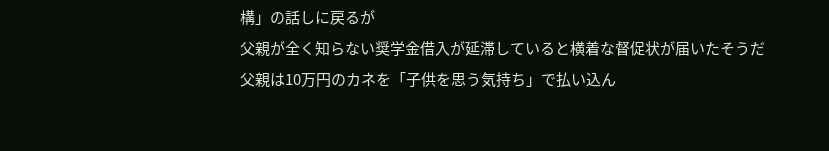構」の話しに戻るが
父親が全く知らない奨学金借入が延滞していると横着な督促状が届いたそうだ
父親は10万円のカネを「子供を思う気持ち」で払い込ん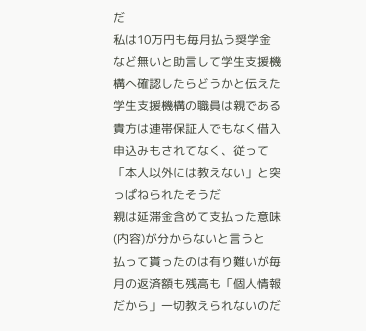だ
私は10万円も毎月払う奨学金など無いと助言して学生支援機構へ確認したらどうかと伝えた
学生支援機構の職員は親である貴方は連帯保証人でもなく借入申込みもされてなく、従って「本人以外には教えない」と突っぱねられたそうだ
親は延滞金含めて支払った意味(内容)が分からないと言うと
払って貰ったのは有り難いが毎月の返済額も残高も「個人情報だから」一切教えられないのだ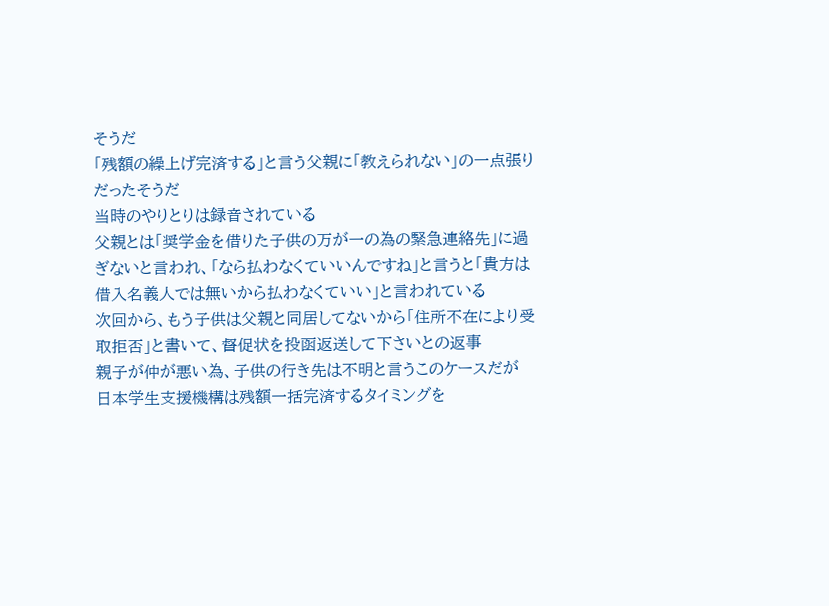そうだ
「残額の繰上げ完済する」と言う父親に「教えられない」の一点張りだったそうだ
当時のやりとりは録音されている
父親とは「奨学金を借りた子供の万が一の為の緊急連絡先」に過ぎないと言われ、「なら払わなくていいんですね」と言うと「貴方は借入名義人では無いから払わなくていい」と言われている
次回から、もう子供は父親と同居してないから「住所不在により受取拒否」と書いて、督促状を投函返送して下さいとの返事
親子が仲が悪い為、子供の行き先は不明と言うこのケースだが
日本学生支援機構は残額一括完済するタイミングを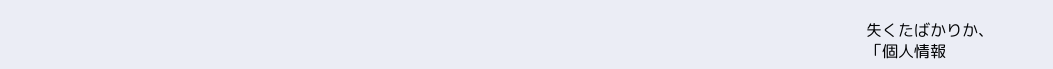失くたばかりか、
「個人情報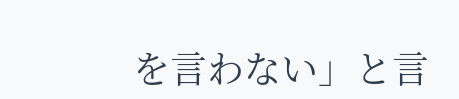を言わない」と言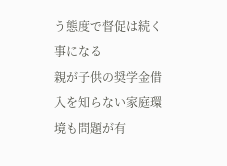う態度で督促は続く事になる
親が子供の奨学金借入を知らない家庭環境も問題が有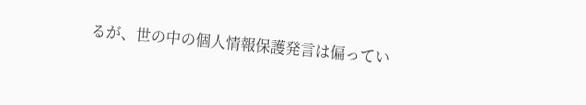るが、世の中の個人情報保護発言は偏ってい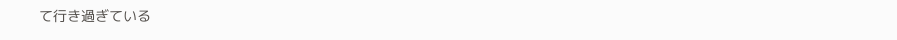て行き過ぎている